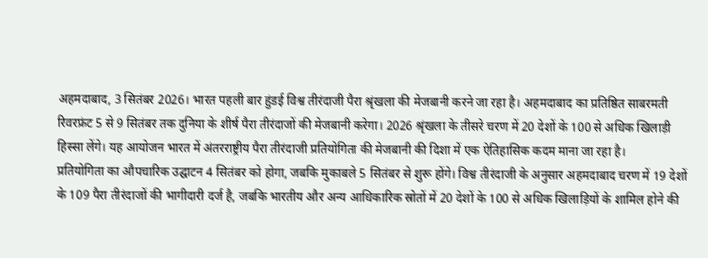अहमदाबाद, 3 सितंबर 2026। भारत पहली बार हुंडई विश्व तीरंदाजी पैरा श्रृंखला की मेजबानी करने जा रहा है। अहमदाबाद का प्रतिष्ठित साबरमती रिवरफ्रंट 5 से 9 सितंबर तक दुनिया के शीर्ष पैरा तीरंदाजों की मेजबानी करेगा। 2026 श्रृंखला के तीसरे चरण में 20 देशों के 100 से अधिक खिलाड़ी हिस्सा लेंगे। यह आयोजन भारत में अंतरराष्ट्रीय पैरा तीरंदाजी प्रतियोगिता की मेजबानी की दिशा में एक ऐतिहासिक कदम माना जा रहा है।
प्रतियोगिता का औपचारिक उद्घाटन 4 सितंबर को होगा, जबकि मुकाबले 5 सितंबर से शुरू होंगे। विश्व तीरंदाजी के अनुसार अहमदाबाद चरण में 19 देशों के 109 पैरा तीरंदाजों की भागीदारी दर्ज है, जबकि भारतीय और अन्य आधिकारिक स्रोतों में 20 देशों के 100 से अधिक खिलाड़ियों के शामिल होने की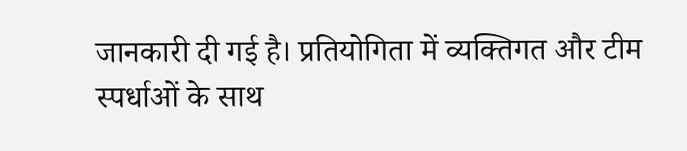जानकारी दी गई है। प्रतियोगिता में व्यक्तिगत और टीम स्पर्धाओं के साथ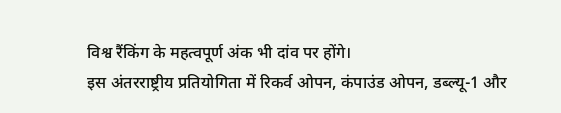विश्व रैंकिंग के महत्वपूर्ण अंक भी दांव पर होंगे।
इस अंतरराष्ट्रीय प्रतियोगिता में रिकर्व ओपन, कंपाउंड ओपन, डब्ल्यू-1 और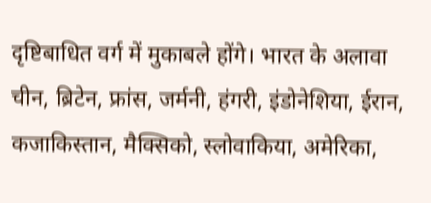दृष्टिबाधित वर्ग में मुकाबले होंगे। भारत के अलावा चीन, ब्रिटेन, फ्रांस, जर्मनी, हंगरी, इंडोनेशिया, ईरान, कजाकिस्तान, मैक्सिको, स्लोवाकिया, अमेरिका,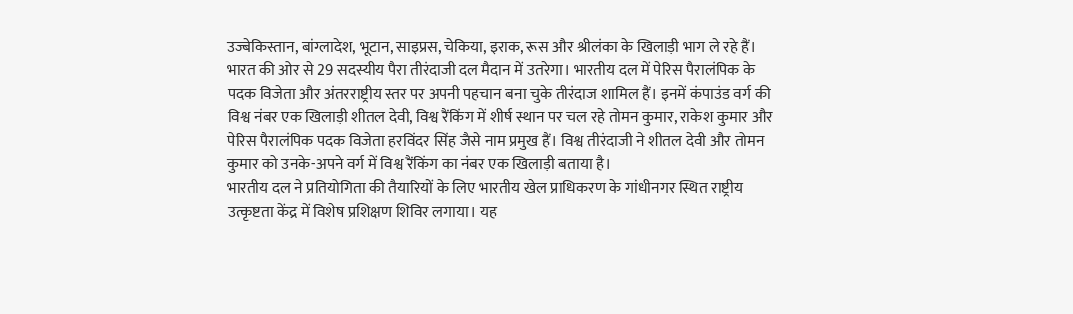उज्बेकिस्तान, बांग्लादेश, भूटान, साइप्रस, चेकिया, इराक, रूस और श्रीलंका के खिलाड़ी भाग ले रहे हैं।
भारत की ओर से 29 सदस्यीय पैरा तीरंदाजी दल मैदान में उतरेगा। भारतीय दल में पेरिस पैरालंपिक के पदक विजेता और अंतरराष्ट्रीय स्तर पर अपनी पहचान बना चुके तीरंदाज शामिल हैं। इनमें कंपाउंड वर्ग की विश्व नंबर एक खिलाड़ी शीतल देवी, विश्व रैंकिंग में शीर्ष स्थान पर चल रहे तोमन कुमार, राकेश कुमार और पेरिस पैरालंपिक पदक विजेता हरविंदर सिंह जैसे नाम प्रमुख हैं। विश्व तीरंदाजी ने शीतल देवी और तोमन कुमार को उनके-अपने वर्ग में विश्व रैंकिंग का नंबर एक खिलाड़ी बताया है।
भारतीय दल ने प्रतियोगिता की तैयारियों के लिए भारतीय खेल प्राधिकरण के गांधीनगर स्थित राष्ट्रीय उत्कृष्टता केंद्र में विशेष प्रशिक्षण शिविर लगाया। यह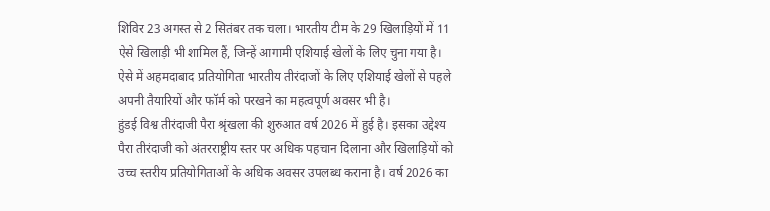शिविर 23 अगस्त से 2 सितंबर तक चला। भारतीय टीम के 29 खिलाड़ियों में 11 ऐसे खिलाड़ी भी शामिल हैं, जिन्हें आगामी एशियाई खेलों के लिए चुना गया है। ऐसे में अहमदाबाद प्रतियोगिता भारतीय तीरंदाजों के लिए एशियाई खेलों से पहले अपनी तैयारियों और फॉर्म को परखने का महत्वपूर्ण अवसर भी है।
हुंडई विश्व तीरंदाजी पैरा श्रृंखला की शुरुआत वर्ष 2026 में हुई है। इसका उद्देश्य पैरा तीरंदाजी को अंतरराष्ट्रीय स्तर पर अधिक पहचान दिलाना और खिलाड़ियों को उच्च स्तरीय प्रतियोगिताओं के अधिक अवसर उपलब्ध कराना है। वर्ष 2026 का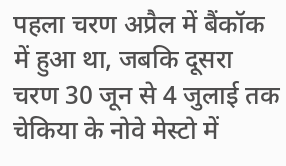पहला चरण अप्रैल में बैंकॉक में हुआ था, जबकि दूसरा चरण 30 जून से 4 जुलाई तक चेकिया के नोवे मेस्टो में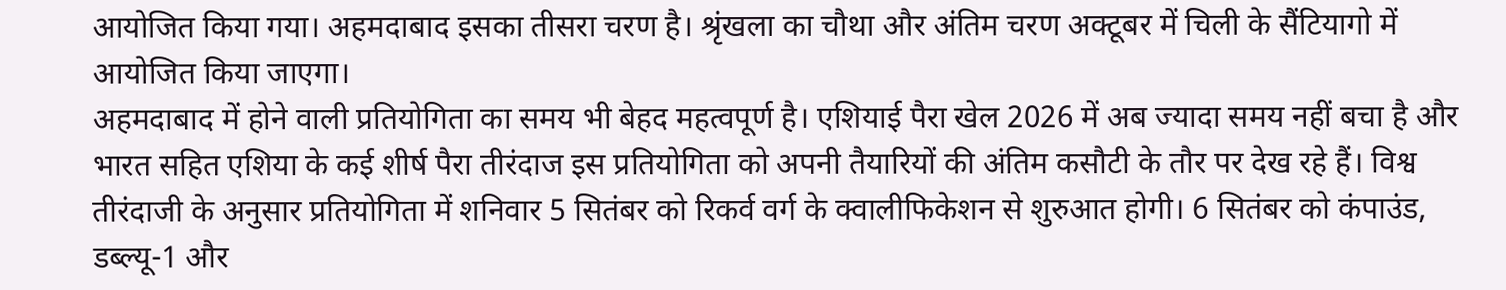आयोजित किया गया। अहमदाबाद इसका तीसरा चरण है। श्रृंखला का चौथा और अंतिम चरण अक्टूबर में चिली के सैंटियागो में आयोजित किया जाएगा।
अहमदाबाद में होने वाली प्रतियोगिता का समय भी बेहद महत्वपूर्ण है। एशियाई पैरा खेल 2026 में अब ज्यादा समय नहीं बचा है और भारत सहित एशिया के कई शीर्ष पैरा तीरंदाज इस प्रतियोगिता को अपनी तैयारियों की अंतिम कसौटी के तौर पर देख रहे हैं। विश्व तीरंदाजी के अनुसार प्रतियोगिता में शनिवार 5 सितंबर को रिकर्व वर्ग के क्वालीफिकेशन से शुरुआत होगी। 6 सितंबर को कंपाउंड, डब्ल्यू-1 और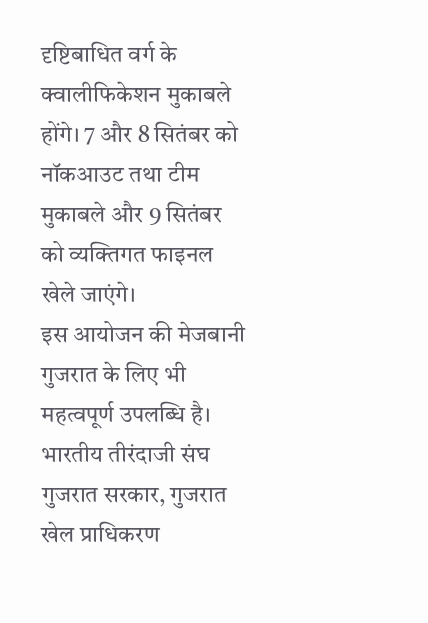दृष्टिबाधित वर्ग के क्वालीफिकेशन मुकाबले होंगे। 7 और 8 सितंबर को नॉकआउट तथा टीम मुकाबले और 9 सितंबर को व्यक्तिगत फाइनल खेले जाएंगे।
इस आयोजन की मेजबानी गुजरात के लिए भी महत्वपूर्ण उपलब्धि है। भारतीय तीरंदाजी संघ गुजरात सरकार, गुजरात खेल प्राधिकरण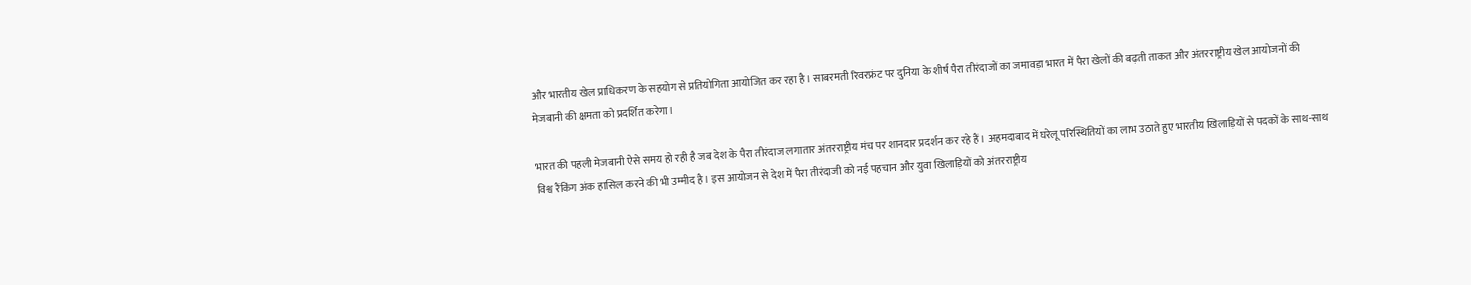और भारतीय खेल प्राधिकरण के सहयोग से प्रतियोगिता आयोजित कर रहा है। साबरमती रिवरफ्रंट पर दुनिया के शीर्ष पैरा तीरंदाजों का जमावड़ा भारत में पैरा खेलों की बढ़ती ताकत और अंतरराष्ट्रीय खेल आयोजनों की मेजबानी की क्षमता को प्रदर्शित करेगा।

भारत की पहली मेजबानी ऐसे समय हो रही है जब देश के पैरा तीरंदाज लगातार अंतरराष्ट्रीय मंच पर शानदार प्रदर्शन कर रहे हैं। अहमदाबाद में घरेलू परिस्थितियों का लाभ उठाते हुए भारतीय खिलाड़ियों से पदकों के साथ-साथ विश्व रैंकिंग अंक हासिल करने की भी उम्मीद है। इस आयोजन से देश में पैरा तीरंदाजी को नई पहचान और युवा खिलाड़ियों को अंतरराष्ट्रीय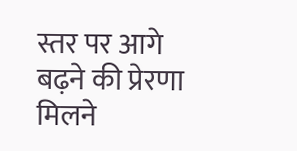स्तर पर आगे बढ़ने की प्रेरणा मिलने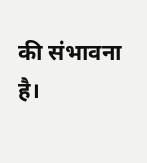की संभावना है।